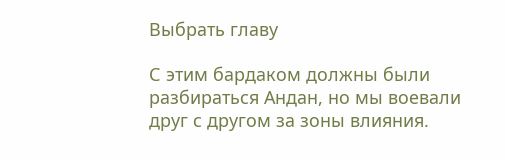Выбрать главу

С этим бардаком должны были разбираться Андан, но мы воевали друг с другом за зоны влияния.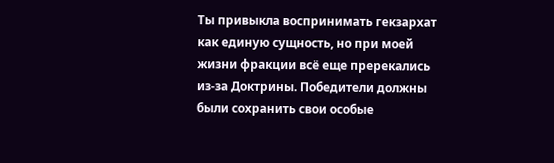Ты привыкла воспринимать гекзархат как единую сущность, но при моей жизни фракции всё еще пререкались из-за Доктрины. Победители должны были сохранить свои особые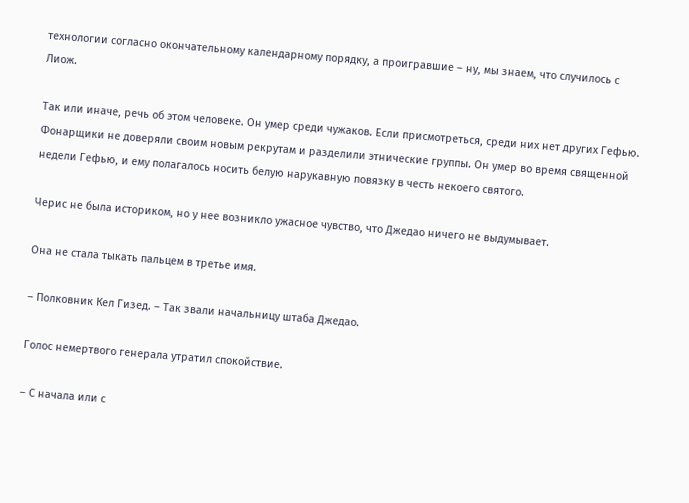технологии согласно окончательному календарному порядку, а проигравшие – ну, мы знаем, что случилось с Лиож.

Так или иначе, речь об этом человеке. Он умер среди чужаков. Если присмотреться, среди них нет других Гефью. Фонарщики не доверяли своим новым рекрутам и разделили этнические группы. Он умер во время священной недели Гефью, и ему полагалось носить белую нарукавную повязку в честь некоего святого.

Черис не была историком, но у нее возникло ужасное чувство, что Джедао ничего не выдумывает.

Она не стала тыкать пальцем в третье имя.

– Полковник Кел Гизед. – Так звали начальницу штаба Джедао.

Голос немертвого генерала утратил спокойствие.

– С начала или с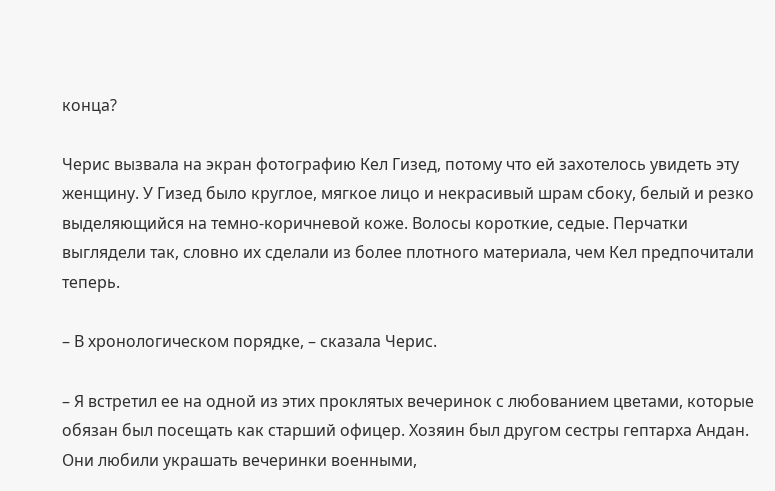конца?

Черис вызвала на экран фотографию Кел Гизед, потому что ей захотелось увидеть эту женщину. У Гизед было круглое, мягкое лицо и некрасивый шрам сбоку, белый и резко выделяющийся на темно-коричневой коже. Волосы короткие, седые. Перчатки выглядели так, словно их сделали из более плотного материала, чем Кел предпочитали теперь.

– В хронологическом порядке, – сказала Черис.

– Я встретил ее на одной из этих проклятых вечеринок с любованием цветами, которые обязан был посещать как старший офицер. Хозяин был другом сестры гептарха Андан. Они любили украшать вечеринки военными,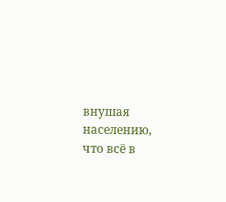внушая населению, что всё в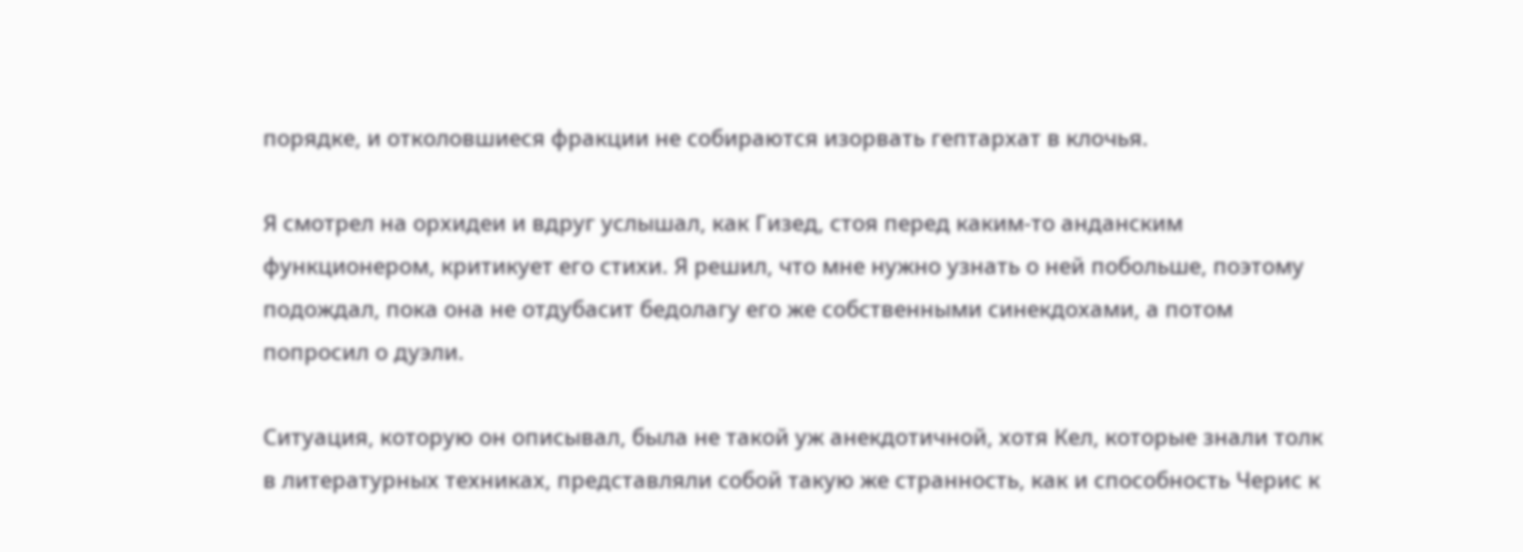порядке, и отколовшиеся фракции не собираются изорвать гептархат в клочья.

Я смотрел на орхидеи и вдруг услышал, как Гизед, стоя перед каким-то анданским функционером, критикует его стихи. Я решил, что мне нужно узнать о ней побольше, поэтому подождал, пока она не отдубасит бедолагу его же собственными синекдохами, а потом попросил о дуэли.

Ситуация, которую он описывал, была не такой уж анекдотичной, хотя Кел, которые знали толк в литературных техниках, представляли собой такую же странность, как и способность Черис к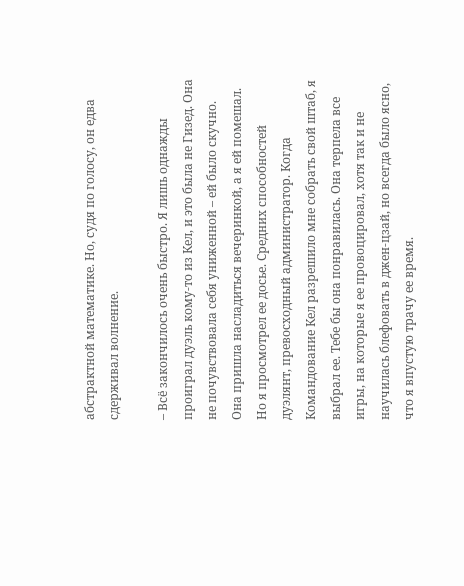абстрактной математике. Но, судя по голосу, он едва сдерживал волнение.

– Всё закончилось очень быстро. Я лишь однажды проиграл дуэль кому-то из Кел, и это была не Гизед. Она не почувствовала себя униженной – ей было скучно. Она пришла насладиться вечеринкой, а я ей помешал. Но я просмотрел ее досье. Средних способностей дуэлянт, превосходный администратор. Когда Командование Кел разрешило мне собрать свой штаб, я выбрал ее. Тебе бы она понравилась. Она терпела все игры, на которые я ее провоцировал, хотя так и не научилась блефовать в джен-цзай, но всегда было ясно, что я впустую трачу ее время.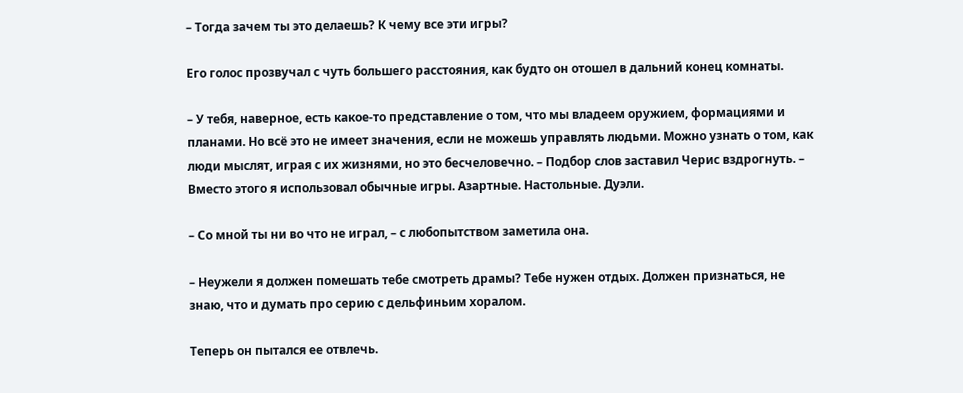– Тогда зачем ты это делаешь? К чему все эти игры?

Его голос прозвучал с чуть большего расстояния, как будто он отошел в дальний конец комнаты.

– У тебя, наверное, есть какое-то представление о том, что мы владеем оружием, формациями и планами. Но всё это не имеет значения, если не можешь управлять людьми. Можно узнать о том, как люди мыслят, играя с их жизнями, но это бесчеловечно. – Подбор слов заставил Черис вздрогнуть. – Вместо этого я использовал обычные игры. Азартные. Настольные. Дуэли.

– Со мной ты ни во что не играл, – с любопытством заметила она.

– Неужели я должен помешать тебе смотреть драмы? Тебе нужен отдых. Должен признаться, не знаю, что и думать про серию с дельфиньим хоралом.

Теперь он пытался ее отвлечь.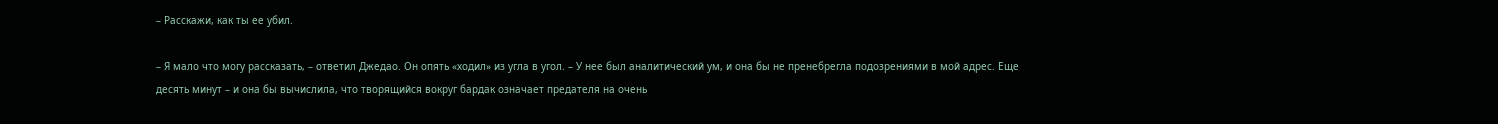– Расскажи, как ты ее убил.

– Я мало что могу рассказать, – ответил Джедао. Он опять «ходил» из угла в угол. – У нее был аналитический ум, и она бы не пренебрегла подозрениями в мой адрес. Еще десять минут – и она бы вычислила, что творящийся вокруг бардак означает предателя на очень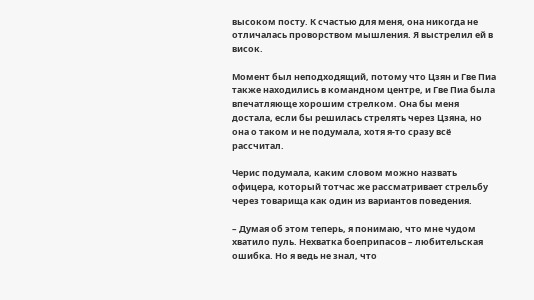высоком посту. К счастью для меня, она никогда не отличалась проворством мышления. Я выстрелил ей в висок.

Момент был неподходящий, потому что Цзян и Гве Пиа также находились в командном центре, и Гве Пиа была впечатляюще хорошим стрелком. Она бы меня достала, если бы решилась стрелять через Цзяна, но она о таком и не подумала, хотя я-то сразу всё рассчитал.

Черис подумала, каким словом можно назвать офицера, который тотчас же рассматривает стрельбу через товарища как один из вариантов поведения.

– Думая об этом теперь, я понимаю, что мне чудом хватило пуль. Нехватка боеприпасов – любительская ошибка. Но я ведь не знал, что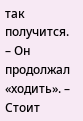так получится. – Он продолжал «ходить». – Стоит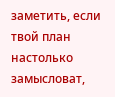заметить, если твой план настолько замысловат,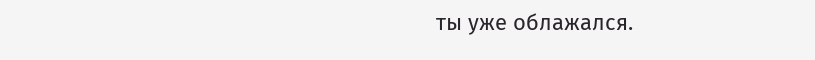ты уже облажался.